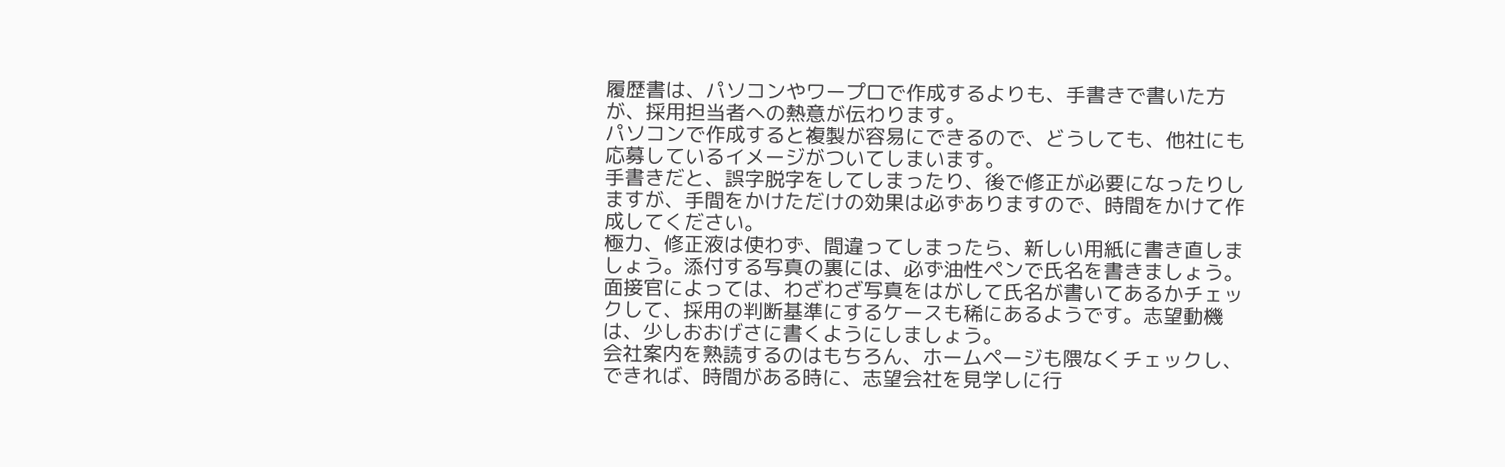履歴書は、パソコンやワープロで作成するよりも、手書きで書いた方が、採用担当者への熱意が伝わります。
パソコンで作成すると複製が容易にできるので、どうしても、他社にも応募しているイメージがついてしまいます。
手書きだと、誤字脱字をしてしまったり、後で修正が必要になったりしますが、手間をかけただけの効果は必ずありますので、時間をかけて作成してください。
極力、修正液は使わず、間違ってしまったら、新しい用紙に書き直しましょう。添付する写真の裏には、必ず油性ペンで氏名を書きましょう。
面接官によっては、わざわざ写真をはがして氏名が書いてあるかチェックして、採用の判断基準にするケースも稀にあるようです。志望動機は、少しおおげさに書くようにしましょう。
会社案内を熟読するのはもちろん、ホームページも隈なくチェックし、できれば、時間がある時に、志望会社を見学しに行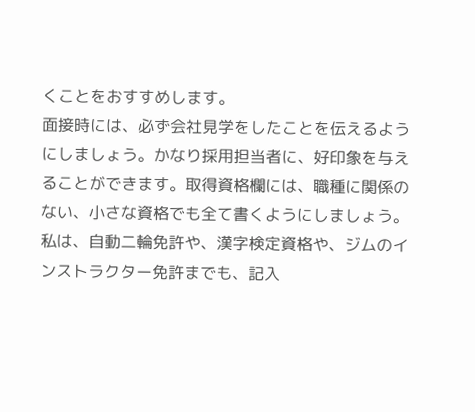くことをおすすめします。
面接時には、必ず会社見学をしたことを伝えるようにしましょう。かなり採用担当者に、好印象を与えることができます。取得資格欄には、職種に関係のない、小さな資格でも全て書くようにしましょう。
私は、自動二輪免許や、漢字検定資格や、ジムのインストラクター免許までも、記入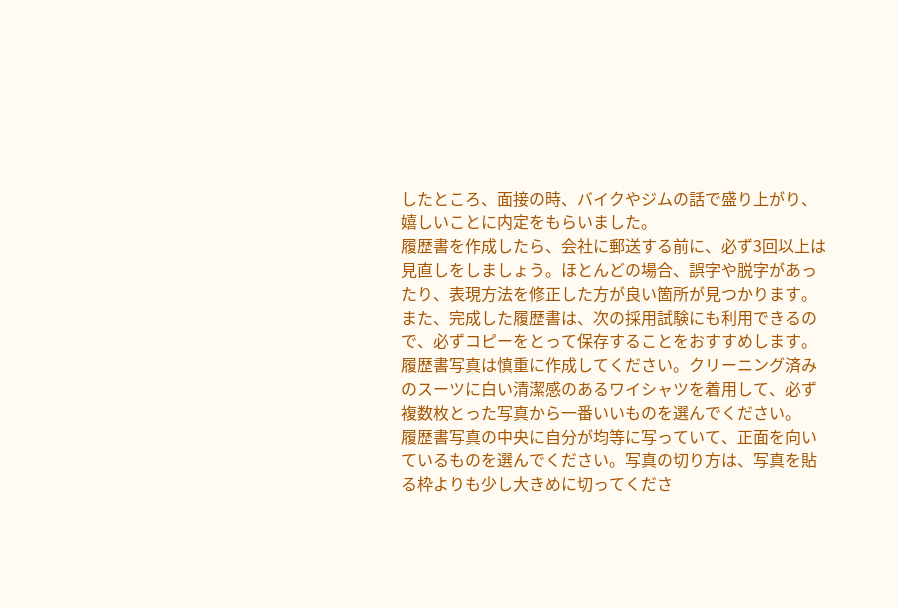したところ、面接の時、バイクやジムの話で盛り上がり、嬉しいことに内定をもらいました。
履歴書を作成したら、会社に郵送する前に、必ず3回以上は見直しをしましょう。ほとんどの場合、誤字や脱字があったり、表現方法を修正した方が良い箇所が見つかります。
また、完成した履歴書は、次の採用試験にも利用できるので、必ずコピーをとって保存することをおすすめします。
履歴書写真は慎重に作成してください。クリーニング済みのスーツに白い清潔感のあるワイシャツを着用して、必ず複数枚とった写真から一番いいものを選んでください。
履歴書写真の中央に自分が均等に写っていて、正面を向いているものを選んでください。写真の切り方は、写真を貼る枠よりも少し大きめに切ってくださ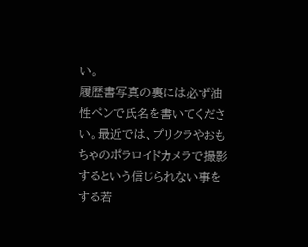い。
履歴書写真の裏には必ず油性ペンで氏名を書いてください。最近では、プリクラやおもちゃのポラロイドカメラで撮影するという信じられない事をする若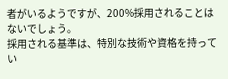者がいるようですが、200%採用されることはないでしょう。
採用される基準は、特別な技術や資格を持ってい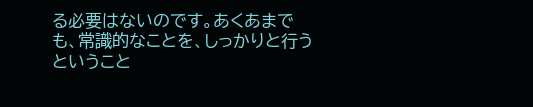る必要はないのです。あくあまでも、常識的なことを、しっかりと行うということ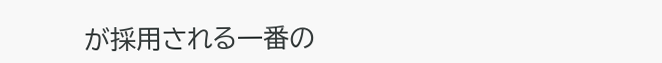が採用される一番の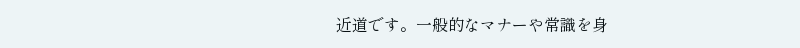近道です。一般的なマナーや常識を身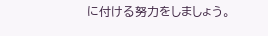に付ける努力をしましょう。